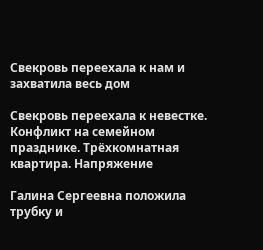Свекровь переехала к нам и захватила весь дом

Свекровь переехала к невестке. Конфликт на семейном празднике. Трёхкомнатная квартира. Напряжение

Галина Сергеевна положила трубку и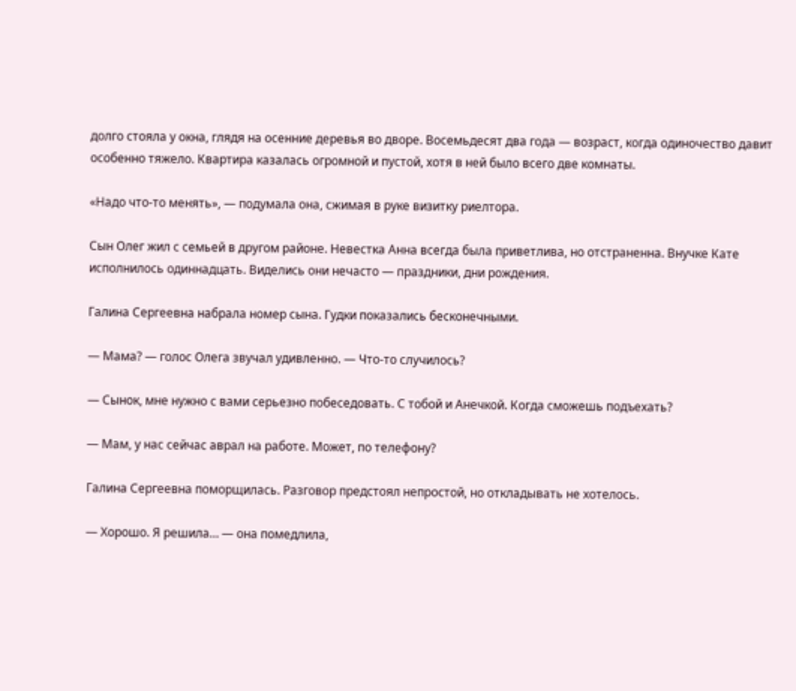долго стояла у окна, глядя на осенние деревья во дворе. Восемьдесят два года — возраст, когда одиночество давит особенно тяжело. Квартира казалась огромной и пустой, хотя в ней было всего две комнаты.

«Надо что-то менять», — подумала она, сжимая в руке визитку риелтора.

Сын Олег жил с семьей в другом районе. Невестка Анна всегда была приветлива, но отстраненна. Внучке Кате исполнилось одиннадцать. Виделись они нечасто — праздники, дни рождения.

Галина Сергеевна набрала номер сына. Гудки показались бесконечными.

— Мама? — голос Олега звучал удивленно. — Что-то случилось?

— Сынок, мне нужно с вами серьезно побеседовать. С тобой и Анечкой. Когда сможешь подъехать?

— Мам, у нас сейчас аврал на работе. Может, по телефону?

Галина Сергеевна поморщилась. Разговор предстоял непростой, но откладывать не хотелось.

— Хорошо. Я решила… — она помедлила,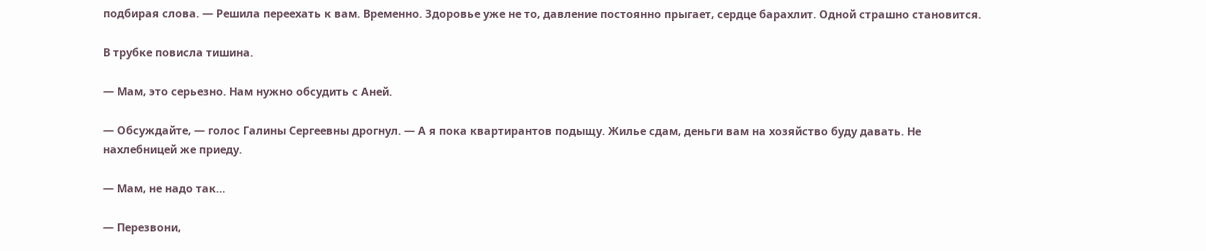подбирая слова. — Решила переехать к вам. Временно. Здоровье уже не то, давление постоянно прыгает, сердце барахлит. Одной страшно становится.

В трубке повисла тишина.

— Мам, это серьезно. Нам нужно обсудить с Аней.

— Обсуждайте, — голос Галины Сергеевны дрогнул. — А я пока квартирантов подыщу. Жилье сдам, деньги вам на хозяйство буду давать. Не нахлебницей же приеду.

— Мам, не надо так…

— Перезвони,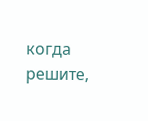когда решите,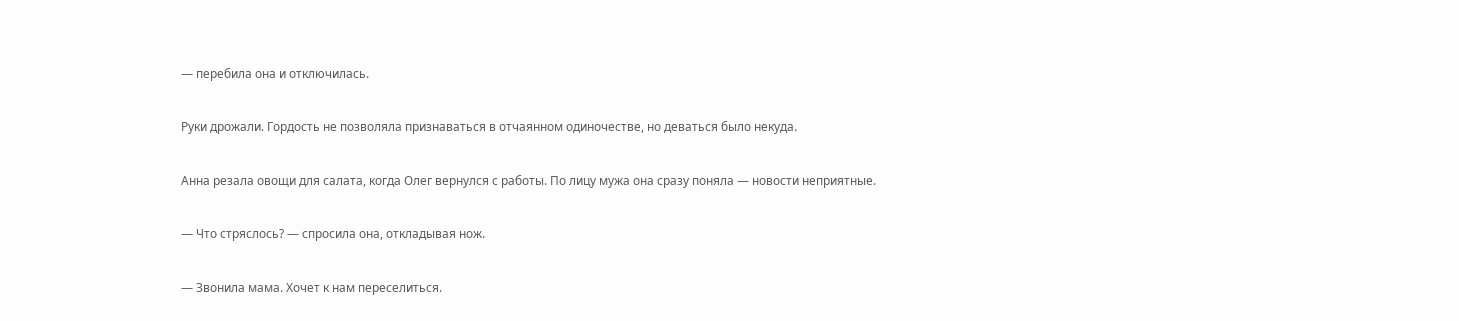— перебила она и отключилась.

Руки дрожали. Гордость не позволяла признаваться в отчаянном одиночестве, но деваться было некуда.

Анна резала овощи для салата, когда Олег вернулся с работы. По лицу мужа она сразу поняла — новости неприятные.

— Что стряслось? — спросила она, откладывая нож.

— Звонила мама. Хочет к нам переселиться.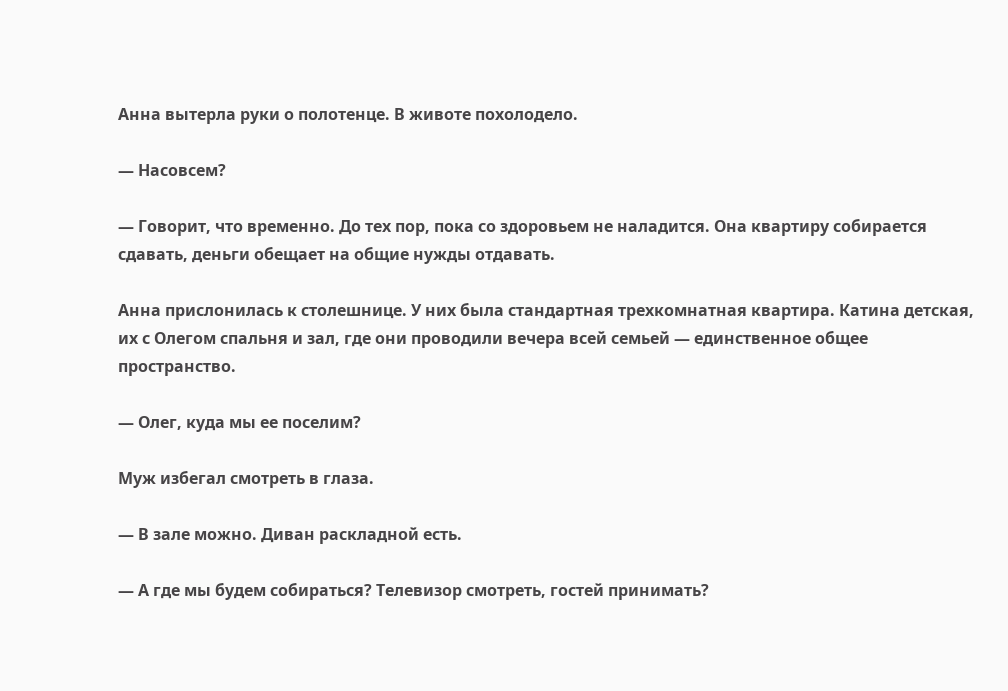Анна вытерла руки о полотенце. В животе похолодело.

— Насовсем?

— Говорит, что временно. До тех пор, пока со здоровьем не наладится. Она квартиру собирается сдавать, деньги обещает на общие нужды отдавать.

Анна прислонилась к столешнице. У них была стандартная трехкомнатная квартира. Катина детская, их с Олегом спальня и зал, где они проводили вечера всей семьей — единственное общее пространство.

— Олег, куда мы ее поселим?

Муж избегал смотреть в глаза.

— В зале можно. Диван раскладной есть.

— А где мы будем собираться? Телевизор смотреть, гостей принимать?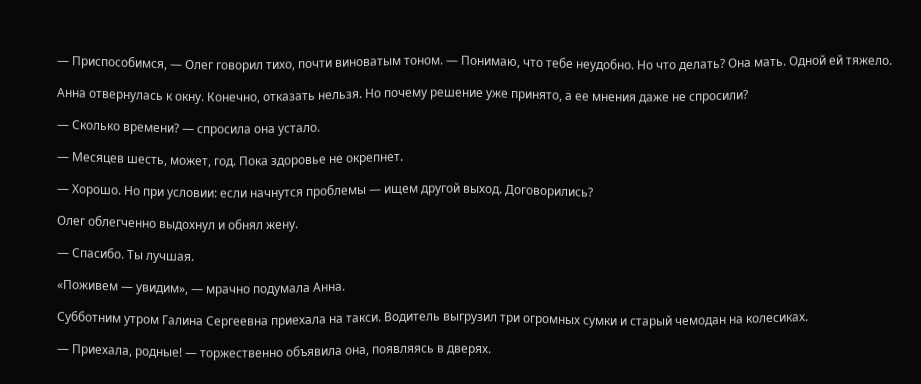— Приспособимся, — Олег говорил тихо, почти виноватым тоном. — Понимаю, что тебе неудобно. Но что делать? Она мать. Одной ей тяжело.

Анна отвернулась к окну. Конечно, отказать нельзя. Но почему решение уже принято, а ее мнения даже не спросили?

— Сколько времени? — спросила она устало.

— Месяцев шесть, может, год. Пока здоровье не окрепнет.

— Хорошо. Но при условии: если начнутся проблемы — ищем другой выход. Договорились?

Олег облегченно выдохнул и обнял жену.

— Спасибо. Ты лучшая.

«Поживем — увидим», — мрачно подумала Анна.

Субботним утром Галина Сергеевна приехала на такси. Водитель выгрузил три огромных сумки и старый чемодан на колесиках.

— Приехала, родные! — торжественно объявила она, появляясь в дверях.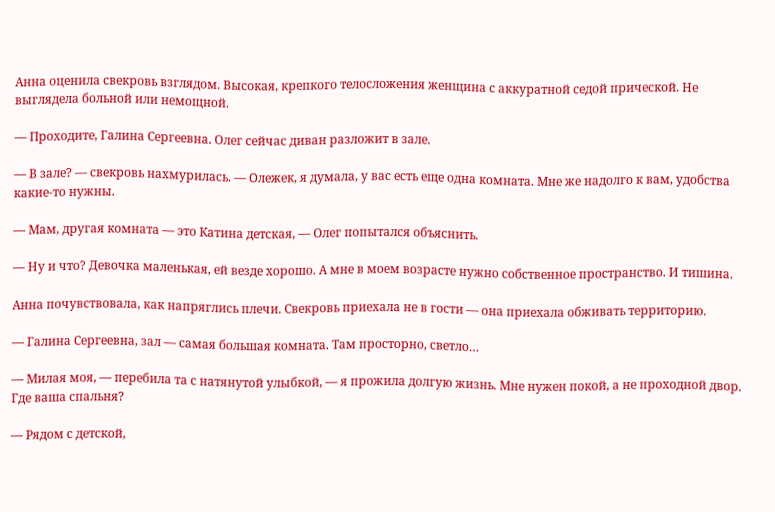Анна оценила свекровь взглядом. Высокая, крепкого телосложения женщина с аккуратной седой прической. Не выглядела больной или немощной.

— Проходите, Галина Сергеевна. Олег сейчас диван разложит в зале.

— В зале? — свекровь нахмурилась. — Олежек, я думала, у вас есть еще одна комната. Мне же надолго к вам, удобства какие-то нужны.

— Мам, другая комната — это Катина детская, — Олег попытался объяснить.

— Ну и что? Девочка маленькая, ей везде хорошо. А мне в моем возрасте нужно собственное пространство. И тишина.

Анна почувствовала, как напряглись плечи. Свекровь приехала не в гости — она приехала обживать территорию.

— Галина Сергеевна, зал — самая большая комната. Там просторно, светло…

— Милая моя, — перебила та с натянутой улыбкой, — я прожила долгую жизнь. Мне нужен покой, а не проходной двор. Где ваша спальня?

— Рядом с детской,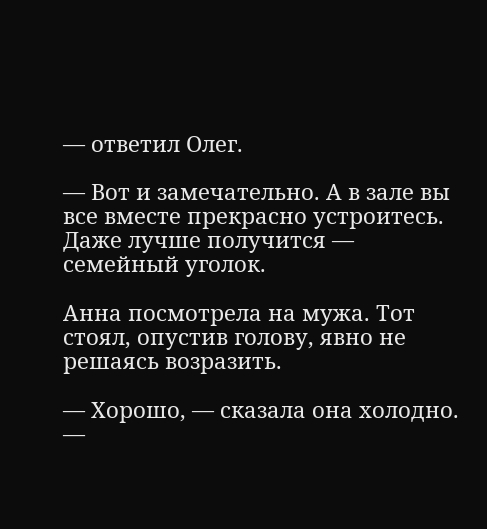— ответил Олег.

— Вот и замечательно. А в зале вы все вместе прекрасно устроитесь. Даже лучше получится — семейный уголок.

Анна посмотрела на мужа. Тот стоял, опустив голову, явно не решаясь возразить.

— Хорошо, — сказала она холодно. —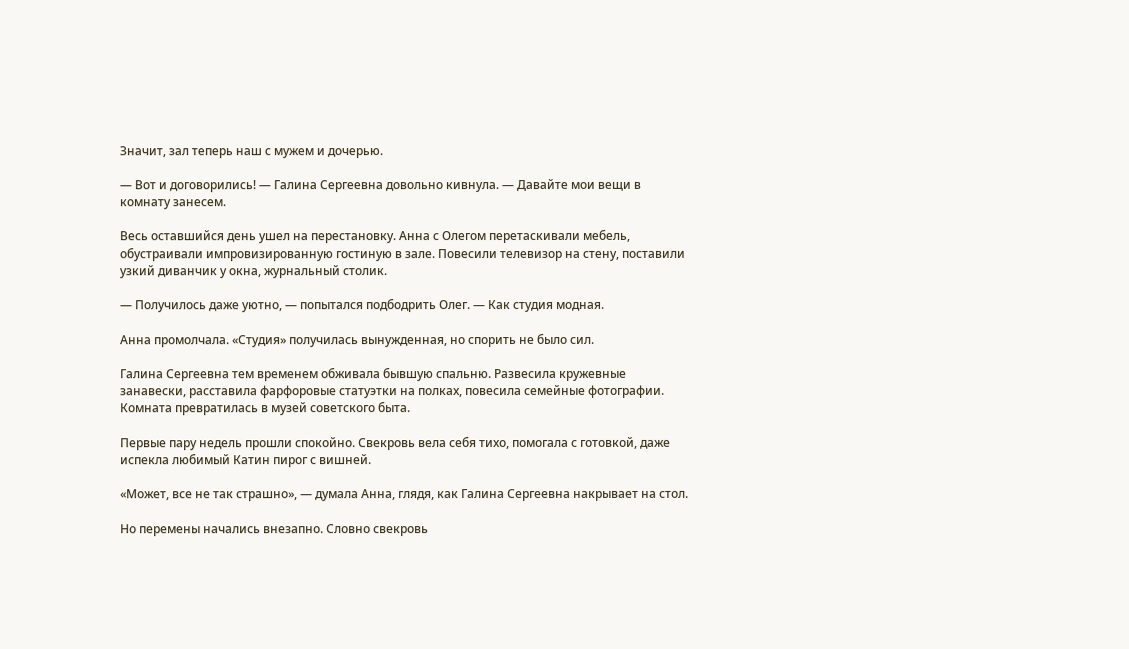Значит, зал теперь наш с мужем и дочерью.

— Вот и договорились! — Галина Сергеевна довольно кивнула. — Давайте мои вещи в комнату занесем.

Весь оставшийся день ушел на перестановку. Анна с Олегом перетаскивали мебель, обустраивали импровизированную гостиную в зале. Повесили телевизор на стену, поставили узкий диванчик у окна, журнальный столик.

— Получилось даже уютно, — попытался подбодрить Олег. — Как студия модная.

Анна промолчала. «Студия» получилась вынужденная, но спорить не было сил.

Галина Сергеевна тем временем обживала бывшую спальню. Развесила кружевные занавески, расставила фарфоровые статуэтки на полках, повесила семейные фотографии. Комната превратилась в музей советского быта.

Первые пару недель прошли спокойно. Свекровь вела себя тихо, помогала с готовкой, даже испекла любимый Катин пирог с вишней.

«Может, все не так страшно», — думала Анна, глядя, как Галина Сергеевна накрывает на стол.

Но перемены начались внезапно. Словно свекровь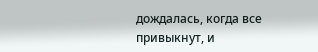дождалась, когда все привыкнут, и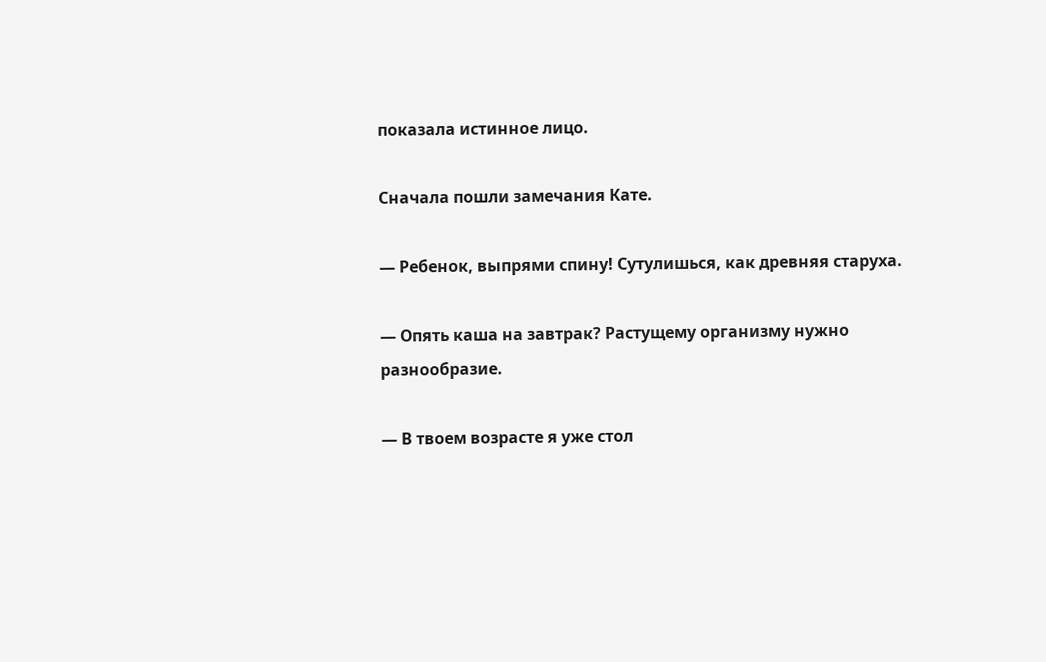показала истинное лицо.

Сначала пошли замечания Кате.

— Ребенок, выпрями спину! Сутулишься, как древняя старуха.

— Опять каша на завтрак? Растущему организму нужно разнообразие.

— В твоем возрасте я уже стол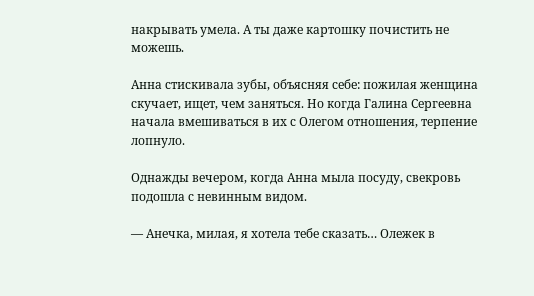накрывать умела. А ты даже картошку почистить не можешь.

Анна стискивала зубы, объясняя себе: пожилая женщина скучает, ищет, чем заняться. Но когда Галина Сергеевна начала вмешиваться в их с Олегом отношения, терпение лопнуло.

Однажды вечером, когда Анна мыла посуду, свекровь подошла с невинным видом.

— Анечка, милая, я хотела тебе сказать… Олежек в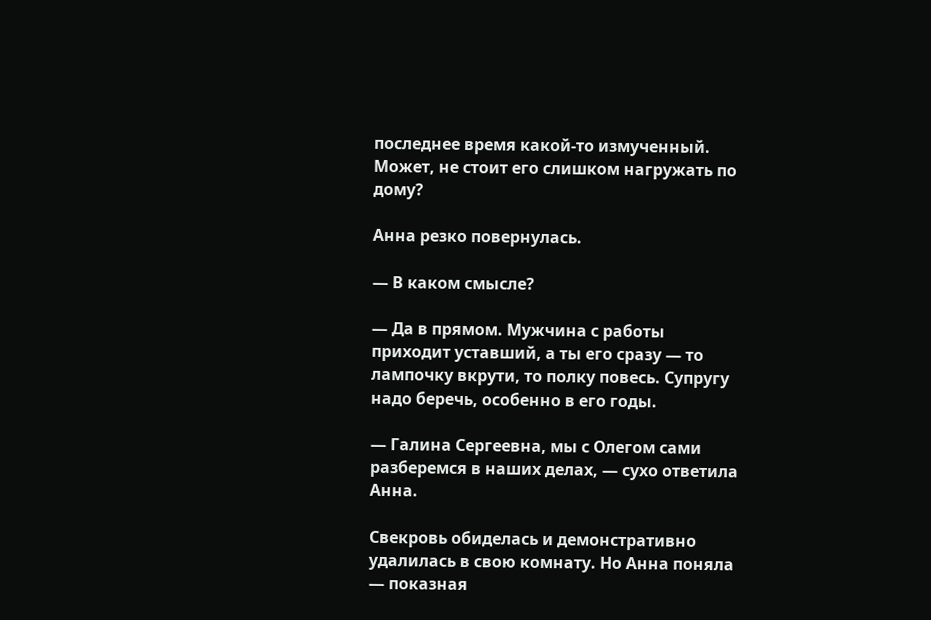последнее время какой-то измученный. Может, не стоит его слишком нагружать по дому?

Анна резко повернулась.

— В каком смысле?

— Да в прямом. Мужчина с работы приходит уставший, а ты его сразу — то лампочку вкрути, то полку повесь. Супругу надо беречь, особенно в его годы.

— Галина Сергеевна, мы с Олегом сами разберемся в наших делах, — сухо ответила Анна.

Свекровь обиделась и демонстративно удалилась в свою комнату. Но Анна поняла — показная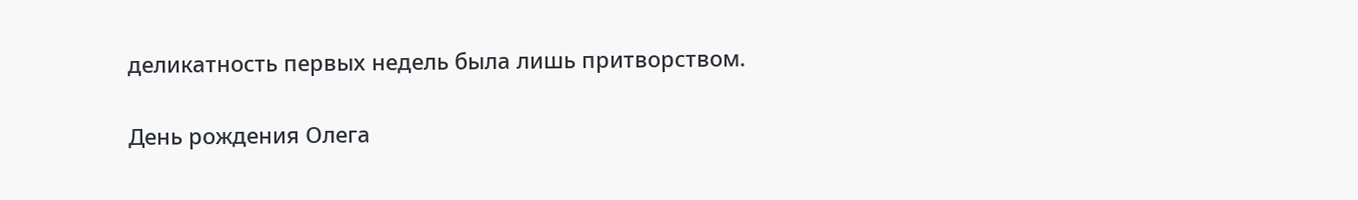деликатность первых недель была лишь притворством.

День рождения Олега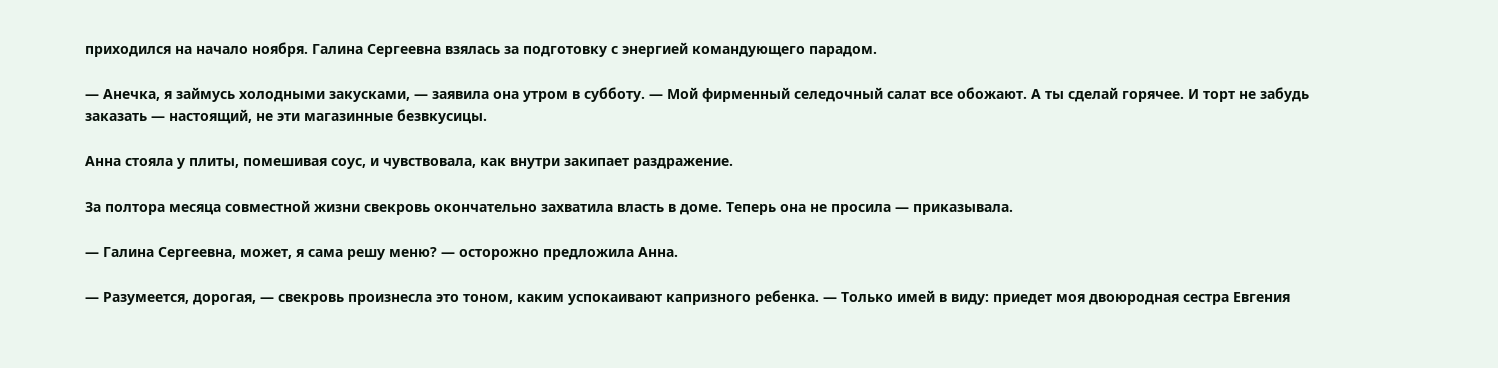приходился на начало ноября. Галина Сергеевна взялась за подготовку с энергией командующего парадом.

— Анечка, я займусь холодными закусками, — заявила она утром в субботу. — Мой фирменный селедочный салат все обожают. А ты сделай горячее. И торт не забудь заказать — настоящий, не эти магазинные безвкусицы.

Анна стояла у плиты, помешивая соус, и чувствовала, как внутри закипает раздражение.

За полтора месяца совместной жизни свекровь окончательно захватила власть в доме. Теперь она не просила — приказывала.

— Галина Сергеевна, может, я сама решу меню? — осторожно предложила Анна.

— Разумеется, дорогая, — свекровь произнесла это тоном, каким успокаивают капризного ребенка. — Только имей в виду: приедет моя двоюродная сестра Евгения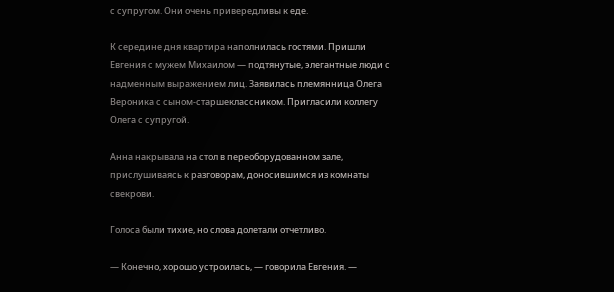с супругом. Они очень привередливы к еде.

К середине дня квартира наполнилась гостями. Пришли Евгения с мужем Михаилом — подтянутые, элегантные люди с надменным выражением лиц. Заявилась племянница Олега Вероника с сыном-старшеклассником. Пригласили коллегу Олега с супругой.

Анна накрывала на стол в переоборудованном зале, прислушиваясь к разговорам, доносившимся из комнаты свекрови.

Голоса были тихие, но слова долетали отчетливо.

— Конечно, хорошо устроилась, — говорила Евгения. —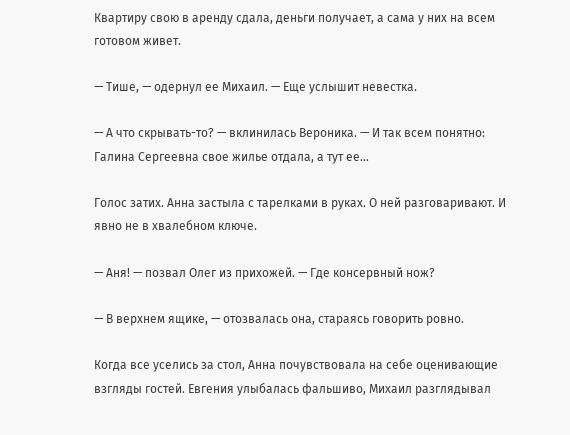Квартиру свою в аренду сдала, деньги получает, а сама у них на всем готовом живет.

— Тише, — одернул ее Михаил. — Еще услышит невестка.

— А что скрывать-то? — вклинилась Вероника. — И так всем понятно: Галина Сергеевна свое жилье отдала, а тут ее…

Голос затих. Анна застыла с тарелками в руках. О ней разговаривают. И явно не в хвалебном ключе.

— Аня! — позвал Олег из прихожей. — Где консервный нож?

— В верхнем ящике, — отозвалась она, стараясь говорить ровно.

Когда все уселись за стол, Анна почувствовала на себе оценивающие взгляды гостей. Евгения улыбалась фальшиво, Михаил разглядывал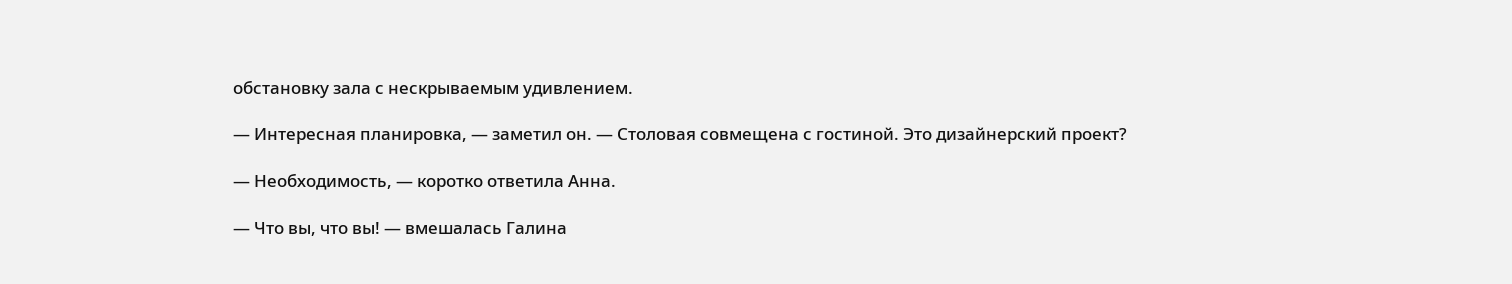обстановку зала с нескрываемым удивлением.

— Интересная планировка, — заметил он. — Столовая совмещена с гостиной. Это дизайнерский проект?

— Необходимость, — коротко ответила Анна.

— Что вы, что вы! — вмешалась Галина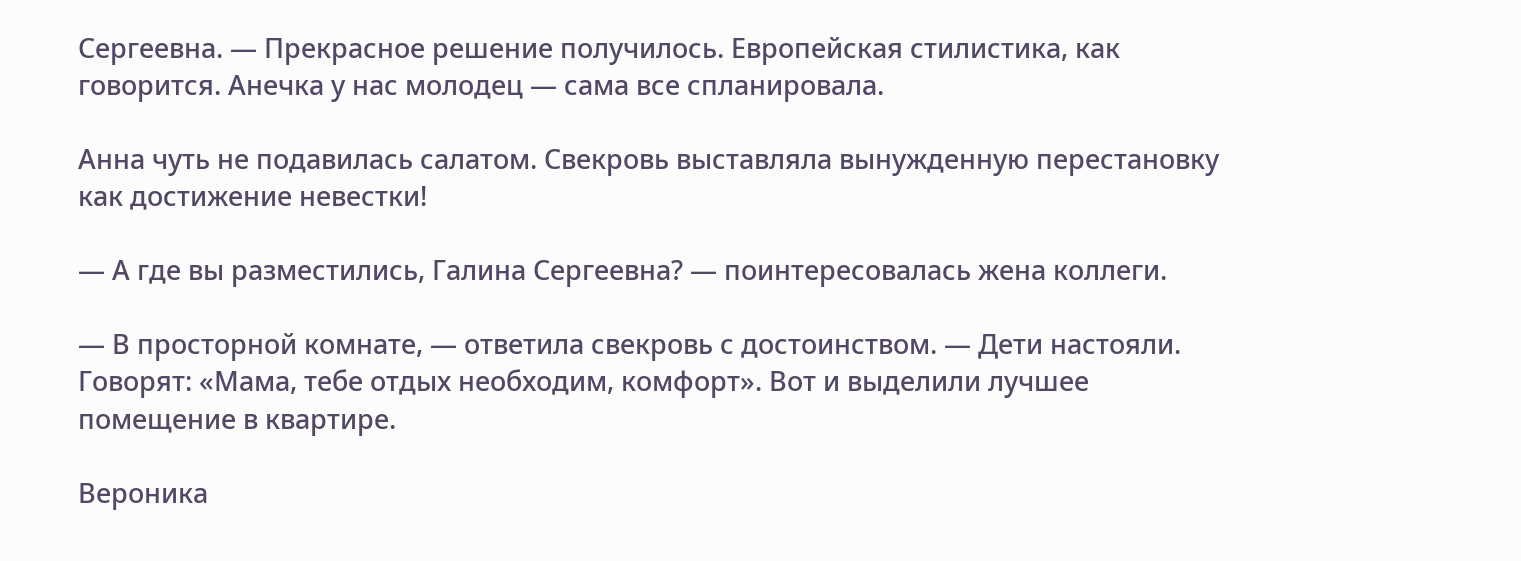Сергеевна. — Прекрасное решение получилось. Европейская стилистика, как говорится. Анечка у нас молодец — сама все спланировала.

Анна чуть не подавилась салатом. Свекровь выставляла вынужденную перестановку как достижение невестки!

— А где вы разместились, Галина Сергеевна? — поинтересовалась жена коллеги.

— В просторной комнате, — ответила свекровь с достоинством. — Дети настояли. Говорят: «Мама, тебе отдых необходим, комфорт». Вот и выделили лучшее помещение в квартире.

Вероника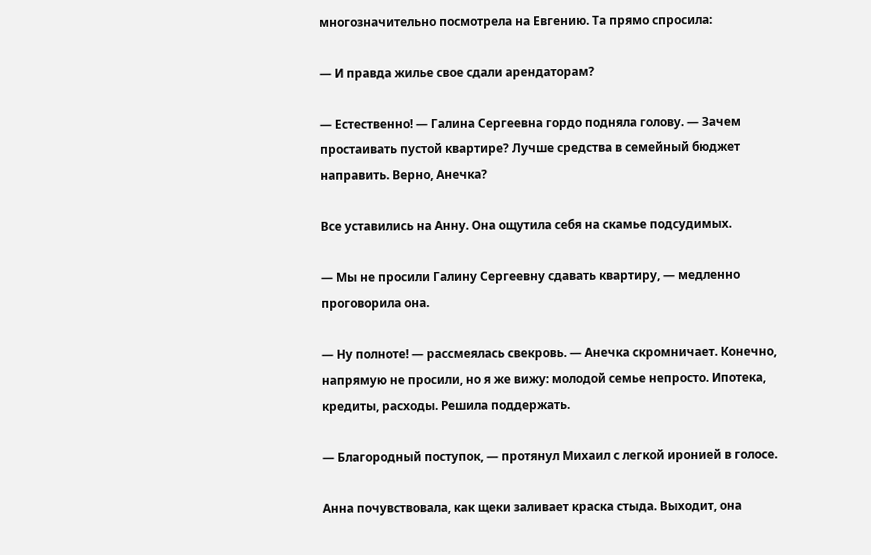многозначительно посмотрела на Евгению. Та прямо спросила:

— И правда жилье свое сдали арендаторам?

— Естественно! — Галина Сергеевна гордо подняла голову. — Зачем простаивать пустой квартире? Лучше средства в семейный бюджет направить. Верно, Анечка?

Все уставились на Анну. Она ощутила себя на скамье подсудимых.

— Мы не просили Галину Сергеевну сдавать квартиру, — медленно проговорила она.

— Ну полноте! — рассмеялась свекровь. — Анечка скромничает. Конечно, напрямую не просили, но я же вижу: молодой семье непросто. Ипотека, кредиты, расходы. Решила поддержать.

— Благородный поступок, — протянул Михаил с легкой иронией в голосе.

Анна почувствовала, как щеки заливает краска стыда. Выходит, она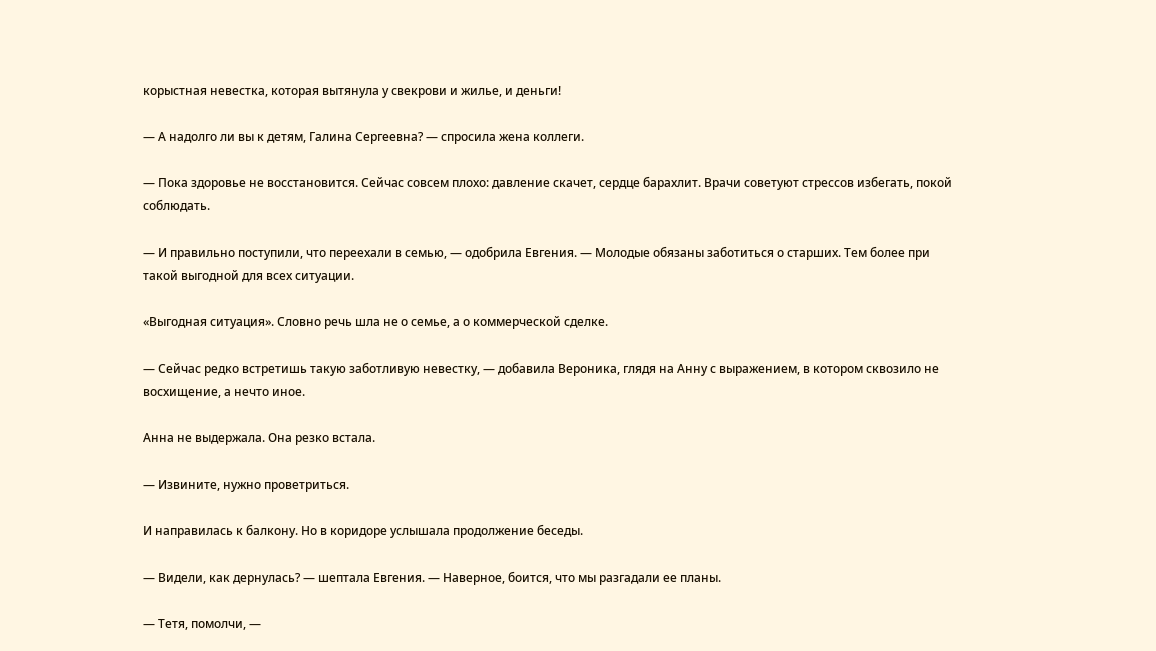корыстная невестка, которая вытянула у свекрови и жилье, и деньги!

— А надолго ли вы к детям, Галина Сергеевна? — спросила жена коллеги.

— Пока здоровье не восстановится. Сейчас совсем плохо: давление скачет, сердце барахлит. Врачи советуют стрессов избегать, покой соблюдать.

— И правильно поступили, что переехали в семью, — одобрила Евгения. — Молодые обязаны заботиться о старших. Тем более при такой выгодной для всех ситуации.

«Выгодная ситуация». Словно речь шла не о семье, а о коммерческой сделке.

— Сейчас редко встретишь такую заботливую невестку, — добавила Вероника, глядя на Анну с выражением, в котором сквозило не восхищение, а нечто иное.

Анна не выдержала. Она резко встала.

— Извините, нужно проветриться.

И направилась к балкону. Но в коридоре услышала продолжение беседы.

— Видели, как дернулась? — шептала Евгения. — Наверное, боится, что мы разгадали ее планы.

— Тетя, помолчи, —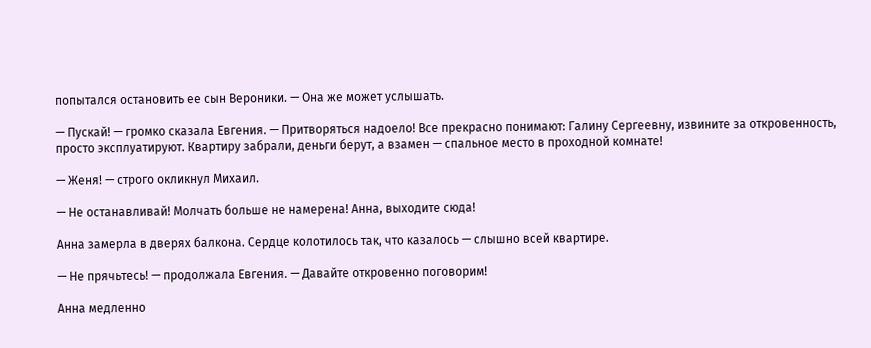попытался остановить ее сын Вероники. — Она же может услышать.

— Пускай! — громко сказала Евгения. — Притворяться надоело! Все прекрасно понимают: Галину Сергеевну, извините за откровенность, просто эксплуатируют. Квартиру забрали, деньги берут, а взамен — спальное место в проходной комнате!

— Женя! — строго окликнул Михаил.

— Не останавливай! Молчать больше не намерена! Анна, выходите сюда!

Анна замерла в дверях балкона. Сердце колотилось так, что казалось — слышно всей квартире.

— Не прячьтесь! — продолжала Евгения. — Давайте откровенно поговорим!

Анна медленно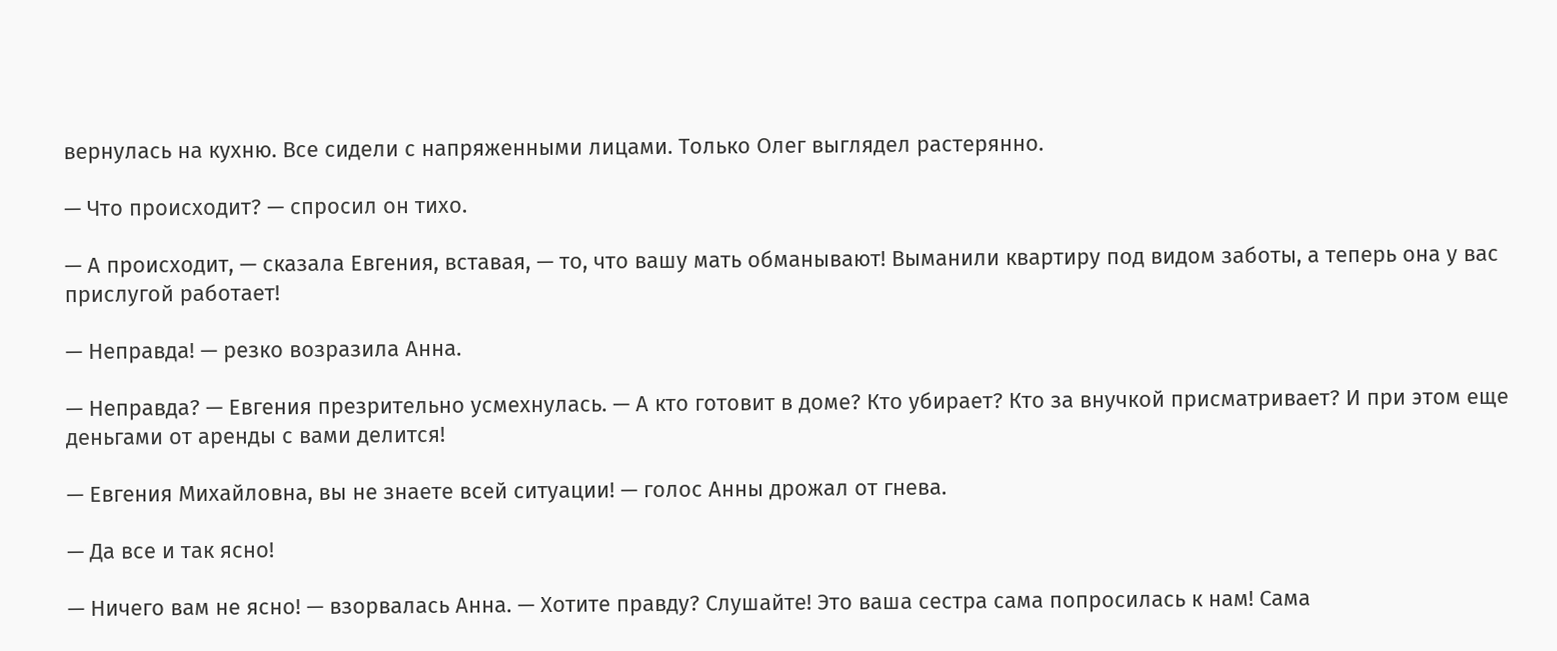вернулась на кухню. Все сидели с напряженными лицами. Только Олег выглядел растерянно.

— Что происходит? — спросил он тихо.

— А происходит, — сказала Евгения, вставая, — то, что вашу мать обманывают! Выманили квартиру под видом заботы, а теперь она у вас прислугой работает!

— Неправда! — резко возразила Анна.

— Неправда? — Евгения презрительно усмехнулась. — А кто готовит в доме? Кто убирает? Кто за внучкой присматривает? И при этом еще деньгами от аренды с вами делится!

— Евгения Михайловна, вы не знаете всей ситуации! — голос Анны дрожал от гнева.

— Да все и так ясно!

— Ничего вам не ясно! — взорвалась Анна. — Хотите правду? Слушайте! Это ваша сестра сама попросилась к нам! Сама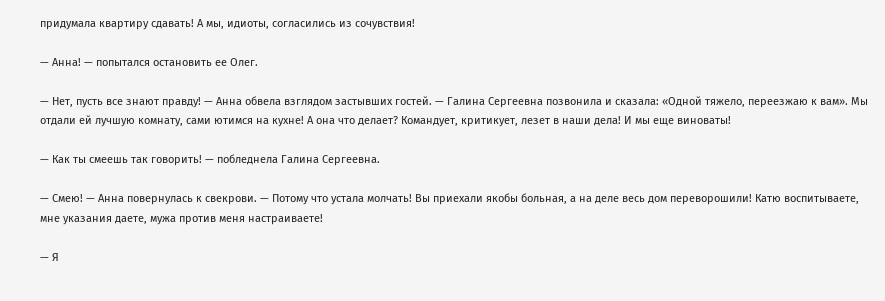придумала квартиру сдавать! А мы, идиоты, согласились из сочувствия!

— Анна! — попытался остановить ее Олег.

— Нет, пусть все знают правду! — Анна обвела взглядом застывших гостей. — Галина Сергеевна позвонила и сказала: «Одной тяжело, переезжаю к вам». Мы отдали ей лучшую комнату, сами ютимся на кухне! А она что делает? Командует, критикует, лезет в наши дела! И мы еще виноваты!

— Как ты смеешь так говорить! — побледнела Галина Сергеевна.

— Смею! — Анна повернулась к свекрови. — Потому что устала молчать! Вы приехали якобы больная, а на деле весь дом переворошили! Катю воспитываете, мне указания даете, мужа против меня настраиваете!

— Я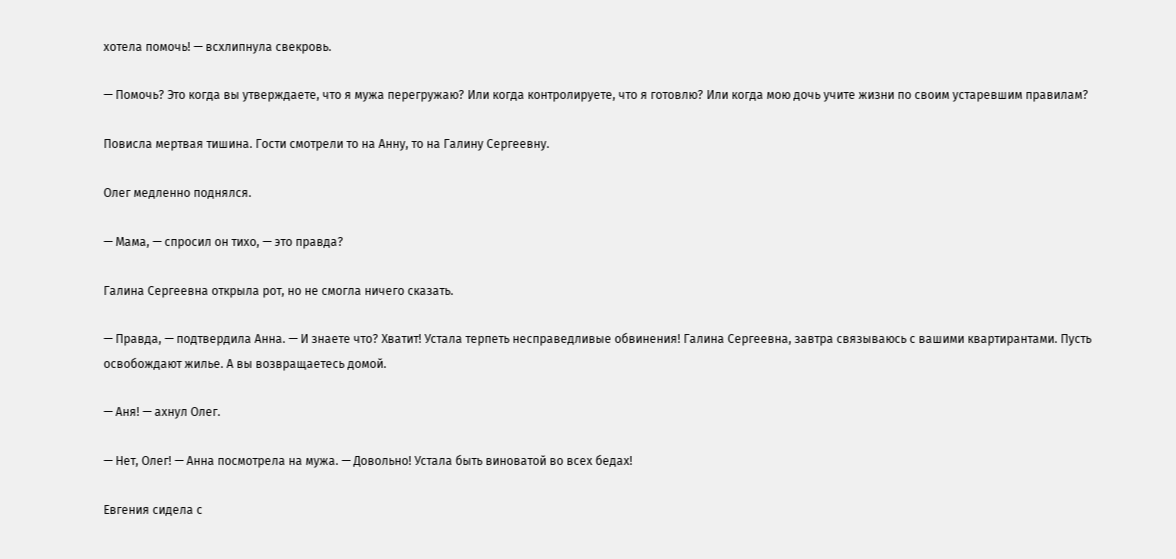хотела помочь! — всхлипнула свекровь.

— Помочь? Это когда вы утверждаете, что я мужа перегружаю? Или когда контролируете, что я готовлю? Или когда мою дочь учите жизни по своим устаревшим правилам?

Повисла мертвая тишина. Гости смотрели то на Анну, то на Галину Сергеевну.

Олег медленно поднялся.

— Мама, — спросил он тихо, — это правда?

Галина Сергеевна открыла рот, но не смогла ничего сказать.

— Правда, — подтвердила Анна. — И знаете что? Хватит! Устала терпеть несправедливые обвинения! Галина Сергеевна, завтра связываюсь с вашими квартирантами. Пусть освобождают жилье. А вы возвращаетесь домой.

— Аня! — ахнул Олег.

— Нет, Олег! — Анна посмотрела на мужа. — Довольно! Устала быть виноватой во всех бедах!

Евгения сидела с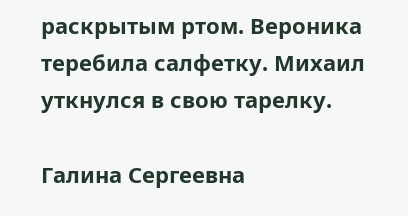раскрытым ртом. Вероника теребила салфетку. Михаил уткнулся в свою тарелку.

Галина Сергеевна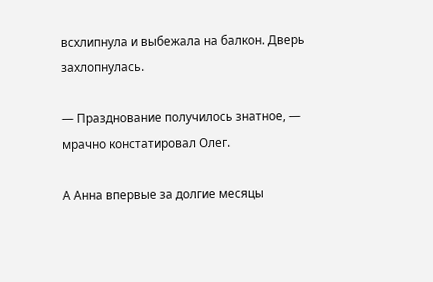всхлипнула и выбежала на балкон. Дверь захлопнулась.

— Празднование получилось знатное, — мрачно констатировал Олег.

А Анна впервые за долгие месяцы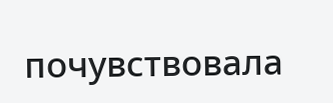почувствовала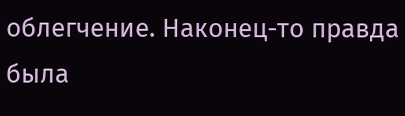облегчение. Наконец-то правда была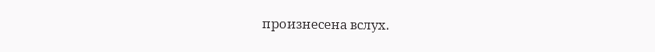произнесена вслух.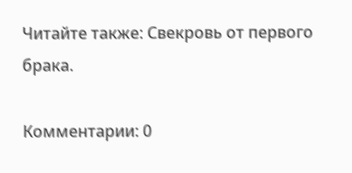Читайте также: Свекровь от первого брака.

Комментарии: 0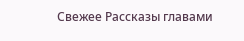Свежее Рассказы главами